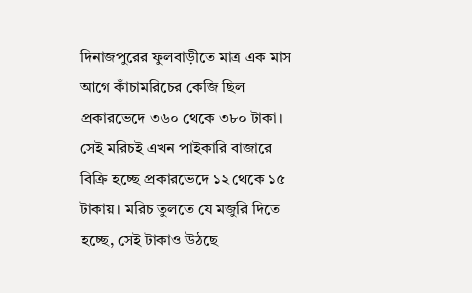দিনাজপুরের ফুলবাড়ীতে মাত্র এক মাস আগে কাঁচামরিচের কেজি ছিল প্রকারভেদে ৩৬০ থেকে ৩৮০ টাকা। সেই মরিচই এখন পাইকারি বাজারে বিক্রি হচ্ছে প্রকারভেদে ১২ থেকে ১৫ টাকায়। মরিচ তুলতে যে মজুরি দিতে হচ্ছে, সেই টাকাও উঠছে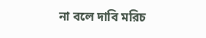না বলে দাবি মরিচ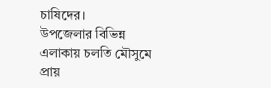চাষিদের।
উপজেলার বিভিন্ন এলাকায় চলতি মৌসুমে প্রায়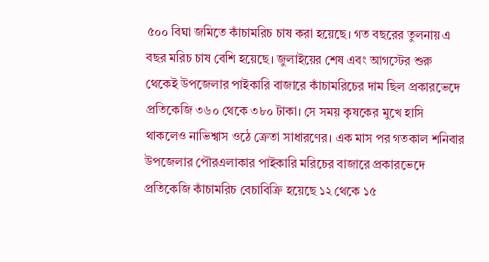৫০০ বিঘা জমিতে কাঁচামরিচ চাষ করা হয়েছে। গত বছরের তুলনায় এ বছর মরিচ চাষ বেশি হয়েছে। জুলাইয়ের শেষ এবং আগস্টের শুরু থেকেই উপজেলার পাইকারি বাজারে কাঁচামরিচের দাম ছিল প্রকারভেদে প্রতিকেজি ৩৬০ থেকে ৩৮০ টাকা। সে সময় কৃষকের মুখে হাসি থাকলেও নাভিশ্বাস ওঠে ক্রেতা সাধারণের। এক মাস পর গতকাল শনিবার উপজেলার পৌরএলাকার পাইকারি মরিচের বাজারে প্রকারভেদে প্রতিকেজি কাঁচামরিচ বেচাবিক্রি হয়েছে ১২ থেকে ১৫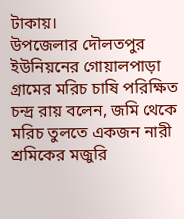টাকায়।
উপজেলার দৌলতপুর ইউনিয়নের গোয়ালপাড়া গ্রামের মরিচ চাষি পরিক্ষিত চন্দ্র রায় বলেন, জমি থেকে মরিচ তুলতে একজন নারী শ্রমিকের মজুরি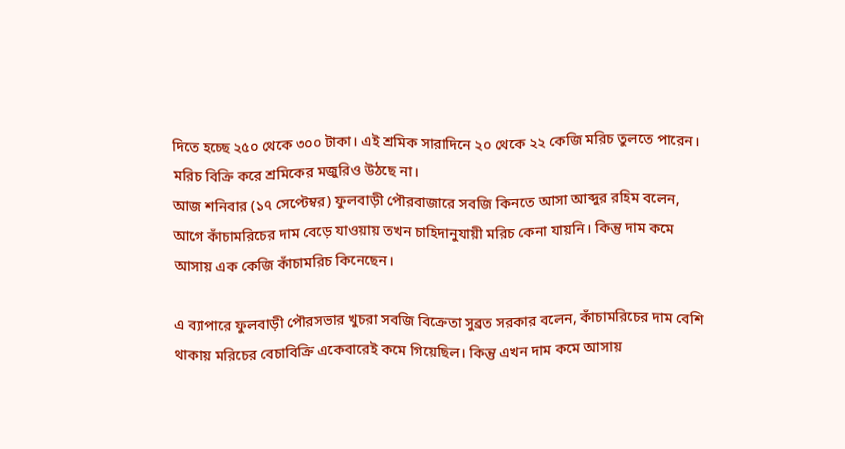দিতে হচ্ছে ২৫০ থেকে ৩০০ টাকা। এই শ্রমিক সারাদিনে ২০ থেকে ২২ কেজি মরিচ তুলতে পারেন। মরিচ বিক্রি করে শ্রমিকের মজুরিও উঠছে না।
আজ শনিবার (১৭ সেপ্টেম্বর) ফুলবাড়ী পৌরবাজারে সবজি কিনতে আসা আব্দুর রহিম বলেন, আগে কাঁচামরিচের দাম বেড়ে যাওয়ায় তখন চাহিদানুযায়ী মরিচ কেনা যায়নি। কিন্তু দাম কমে আসায় এক কেজি কাঁচামরিচ কিনেছেন।

এ ব্যাপারে ফুলবাড়ী পৌরসভার খুচরা সবজি বিক্রেতা সুব্রত সরকার বলেন, কাঁচামরিচের দাম বেশি থাকায় মরিচের বেচাবিক্রি একেবারেই কমে গিয়েছিল। কিন্তু এখন দাম কমে আসায়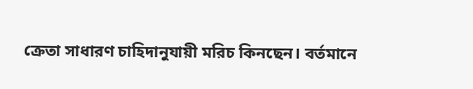ক্রেতা সাধারণ চাহিদানুযায়ী মরিচ কিনছেন। বর্তমানে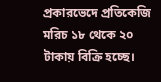প্রকারভেদে প্রতিকেজি মরিচ ১৮ থেকে ২০ টাকায় বিক্রি হচ্ছে।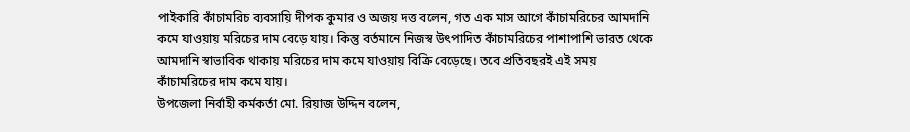পাইকারি কাঁচামরিচ ব্যবসায়ি দীপক কুমার ও অজয় দত্ত বলেন, গত এক মাস আগে কাঁচামরিচের আমদানি কমে যাওয়ায় মরিচের দাম বেড়ে যায়। কিন্তু বর্তমানে নিজস্ব উৎপাদিত কাঁচামরিচের পাশাপাশি ভারত থেকে আমদানি স্বাভাবিক থাকায় মরিচের দাম কমে যাওয়ায় বিক্রি বেড়েছে। তবে প্রতিবছরই এই সময় কাঁচামরিচের দাম কমে যায়।
উপজেলা নির্বাহী কর্মকর্তা মো. রিয়াজ উদ্দিন বলেন,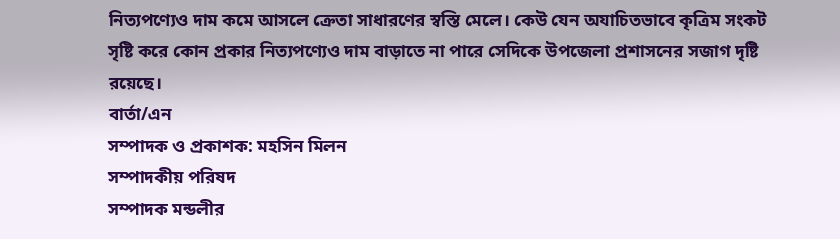নিত্যপণ্যেও দাম কমে আসলে ক্রেতা সাধারণের স্বস্তি মেলে। কেউ যেন অযাচিতভাবে কৃত্রিম সংকট সৃষ্টি করে কোন প্রকার নিত্যপণ্যেও দাম বাড়াতে না পারে সেদিকে উপজেলা প্রশাসনের সজাগ দৃষ্টি রয়েছে।
বার্তা/এন
সম্পাদক ও প্রকাশক: মহসিন মিলন
সম্পাদকীয় পরিষদ
সম্পাদক মন্ডলীর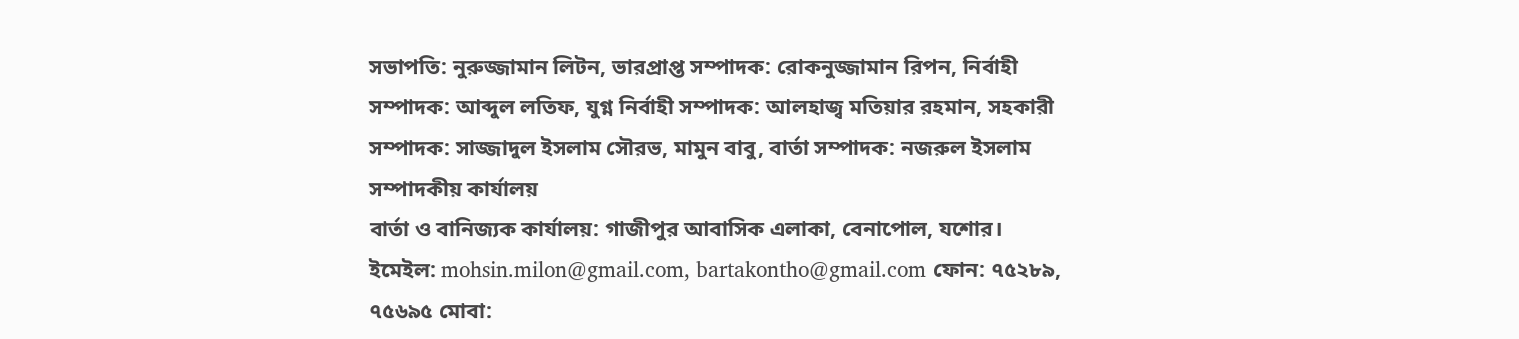সভাপতি: নুরুজ্জামান লিটন, ভারপ্রাপ্ত সম্পাদক: রোকনুজ্জামান রিপন, নির্বাহী সম্পাদক: আব্দুল লতিফ, যুগ্ন নির্বাহী সম্পাদক: আলহাজ্ব মতিয়ার রহমান, সহকারী সম্পাদক: সাজ্জাদুল ইসলাম সৌরভ, মামুন বাবু, বার্তা সম্পাদক: নজরুল ইসলাম
সম্পাদকীয় কার্যালয়
বার্তা ও বানিজ্যক কার্যালয়: গাজীপুর আবাসিক এলাকা, বেনাপোল, যশোর। ইমেইল: mohsin.milon@gmail.com, bartakontho@gmail.com ফোন: ৭৫২৮৯, ৭৫৬৯৫ মোবা: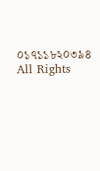০১৭১১৮২০৩৯৪
All Rights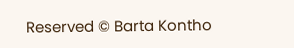Reserved © Barta Kontho